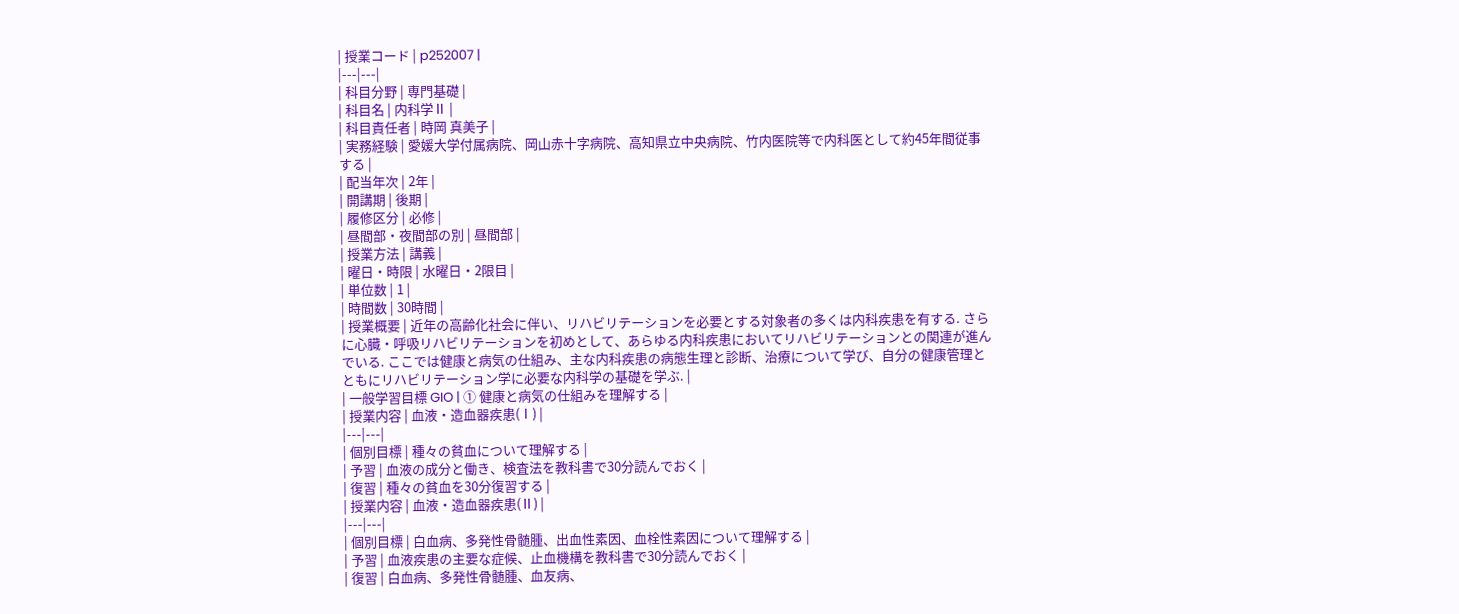| 授業コード | p252007 |
|---|---|
| 科目分野 | 専門基礎 |
| 科目名 | 内科学Ⅱ |
| 科目責任者 | 時岡 真美子 |
| 実務経験 | 愛媛大学付属病院、岡山赤十字病院、高知県立中央病院、竹内医院等で内科医として約45年間従事する |
| 配当年次 | 2年 |
| 開講期 | 後期 |
| 履修区分 | 必修 |
| 昼間部・夜間部の別 | 昼間部 |
| 授業方法 | 講義 |
| 曜日・時限 | 水曜日・2限目 |
| 単位数 | 1 |
| 時間数 | 30時間 |
| 授業概要 | 近年の高齢化社会に伴い、リハビリテーションを必要とする対象者の多くは内科疾患を有する. さらに心臓・呼吸リハビリテーションを初めとして、あらゆる内科疾患においてリハビリテーションとの関連が進んでいる. ここでは健康と病気の仕組み、主な内科疾患の病態生理と診断、治療について学び、自分の健康管理とともにリハビリテーション学に必要な内科学の基礎を学ぶ. |
| 一般学習目標 GIO | ① 健康と病気の仕組みを理解する |
| 授業内容 | 血液・造血器疾患(Ⅰ) |
|---|---|
| 個別目標 | 種々の貧血について理解する |
| 予習 | 血液の成分と働き、検査法を教科書で30分読んでおく |
| 復習 | 種々の貧血を30分復習する |
| 授業内容 | 血液・造血器疾患(Ⅱ) |
|---|---|
| 個別目標 | 白血病、多発性骨髄腫、出血性素因、血栓性素因について理解する |
| 予習 | 血液疾患の主要な症候、止血機構を教科書で30分読んでおく |
| 復習 | 白血病、多発性骨髄腫、血友病、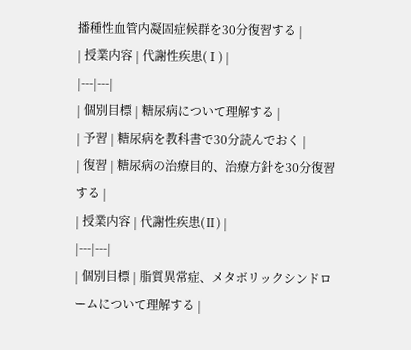播種性血管内凝固症候群を30分復習する |
| 授業内容 | 代謝性疾患(Ⅰ) |
|---|---|
| 個別目標 | 糖尿病について理解する |
| 予習 | 糖尿病を教科書で30分読んでおく |
| 復習 | 糖尿病の治療目的、治療方針を30分復習する |
| 授業内容 | 代謝性疾患(Ⅱ) |
|---|---|
| 個別目標 | 脂質異常症、メタボリックシンドロームについて理解する |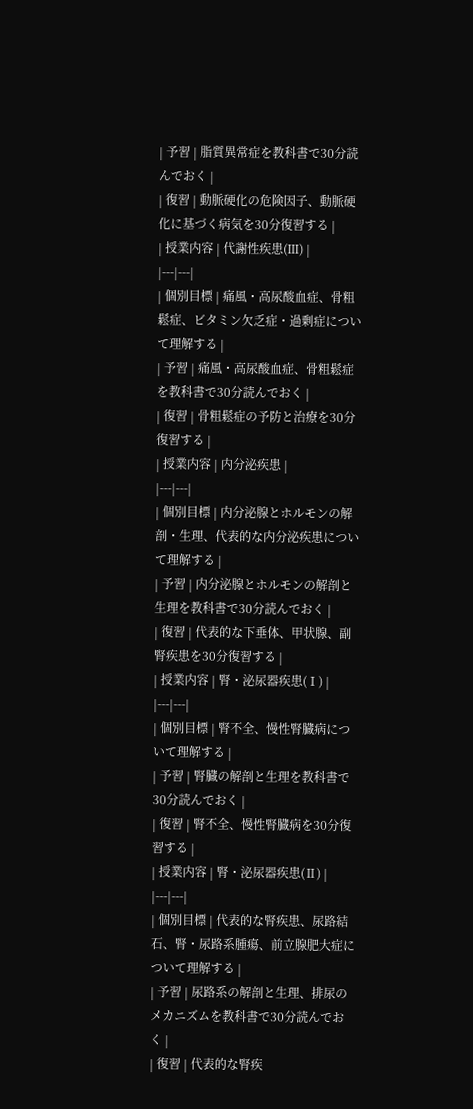| 予習 | 脂質異常症を教科書で30分読んでおく |
| 復習 | 動脈硬化の危険因子、動脈硬化に基づく病気を30分復習する |
| 授業内容 | 代謝性疾患(Ⅲ) |
|---|---|
| 個別目標 | 痛風・高尿酸血症、骨粗鬆症、ビタミン欠乏症・過剰症について理解する |
| 予習 | 痛風・高尿酸血症、骨粗鬆症を教科書で30分読んでおく |
| 復習 | 骨粗鬆症の予防と治療を30分復習する |
| 授業内容 | 内分泌疾患 |
|---|---|
| 個別目標 | 内分泌腺とホルモンの解剖・生理、代表的な内分泌疾患について理解する |
| 予習 | 内分泌腺とホルモンの解剖と生理を教科書で30分読んでおく |
| 復習 | 代表的な下垂体、甲状腺、副腎疾患を30分復習する |
| 授業内容 | 腎・泌尿器疾患(Ⅰ) |
|---|---|
| 個別目標 | 腎不全、慢性腎臓病について理解する |
| 予習 | 腎臓の解剖と生理を教科書で30分読んでおく |
| 復習 | 腎不全、慢性腎臓病を30分復習する |
| 授業内容 | 腎・泌尿器疾患(Ⅱ) |
|---|---|
| 個別目標 | 代表的な腎疾患、尿路結石、腎・尿路系腫瘍、前立腺肥大症について理解する |
| 予習 | 尿路系の解剖と生理、排尿のメカニズムを教科書で30分読んでおく |
| 復習 | 代表的な腎疾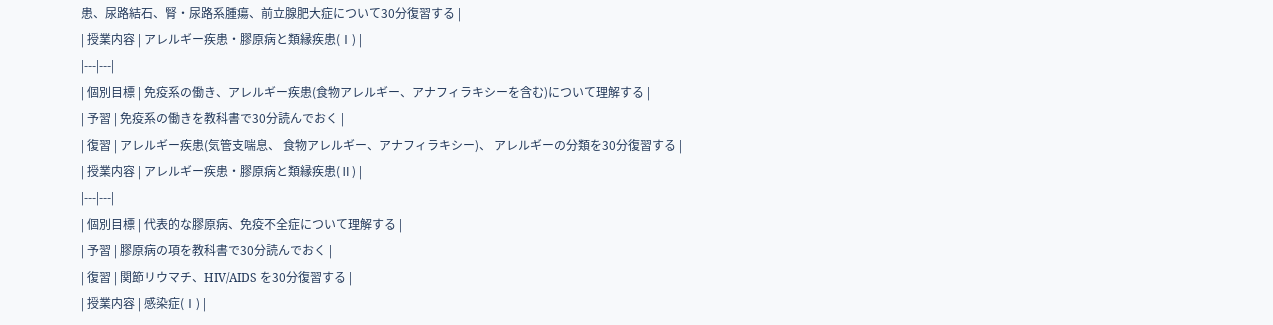患、尿路結石、腎・尿路系腫瘍、前立腺肥大症について30分復習する |
| 授業内容 | アレルギー疾患・膠原病と類縁疾患(Ⅰ) |
|---|---|
| 個別目標 | 免疫系の働き、アレルギー疾患(食物アレルギー、アナフィラキシーを含む)について理解する |
| 予習 | 免疫系の働きを教科書で30分読んでおく |
| 復習 | アレルギー疾患(気管支喘息、 食物アレルギー、アナフィラキシー)、 アレルギーの分類を30分復習する |
| 授業内容 | アレルギー疾患・膠原病と類縁疾患(Ⅱ) |
|---|---|
| 個別目標 | 代表的な膠原病、免疫不全症について理解する |
| 予習 | 膠原病の項を教科書で30分読んでおく |
| 復習 | 関節リウマチ、HIV/AIDS を30分復習する |
| 授業内容 | 感染症(Ⅰ) |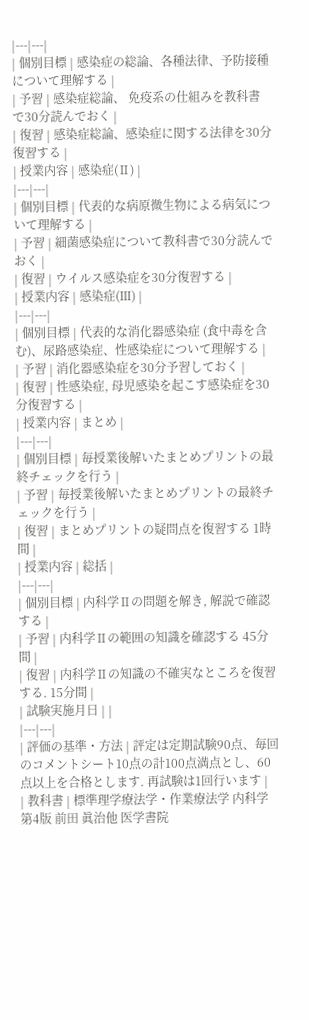|---|---|
| 個別目標 | 感染症の総論、各種法律、予防接種について理解する |
| 予習 | 感染症総論、 免疫系の仕組みを教科書で30分読んでおく |
| 復習 | 感染症総論、感染症に関する法律を30分復習する |
| 授業内容 | 感染症(Ⅱ) |
|---|---|
| 個別目標 | 代表的な病原微生物による病気について理解する |
| 予習 | 細菌感染症について教科書で30分読んでおく |
| 復習 | ウイルス感染症を30分復習する |
| 授業内容 | 感染症(Ⅲ) |
|---|---|
| 個別目標 | 代表的な消化器感染症 (食中毒を含む)、尿路感染症、性感染症について理解する |
| 予習 | 消化器感染症を30分予習しておく |
| 復習 | 性感染症, 母児感染を起こす感染症を30分復習する |
| 授業内容 | まとめ |
|---|---|
| 個別目標 | 毎授業後解いたまとめプリントの最終チェックを行う |
| 予習 | 毎授業後解いたまとめプリントの最終チェックを行う |
| 復習 | まとめプリントの疑問点を復習する 1時間 |
| 授業内容 | 総括 |
|---|---|
| 個別目標 | 内科学Ⅱの問題を解き, 解説で確認する |
| 予習 | 内科学Ⅱの範囲の知識を確認する 45分間 |
| 復習 | 内科学Ⅱの知識の不確実なところを復習する. 15分間 |
| 試験実施月日 | |
|---|---|
| 評価の基準・方法 | 評定は定期試験90点、毎回のコメントシート10点の計100点満点とし、60点以上を合格とします. 再試験は1回行います |
| 教科書 | 標準理学療法学・作業療法学 内科学 第4版 前田 眞治他 医学書院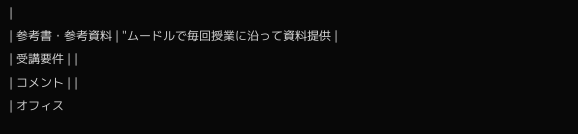|
| 参考書・参考資料 | "ムードルで毎回授業に沿って資料提供 |
| 受講要件 | |
| コメント | |
| オフィス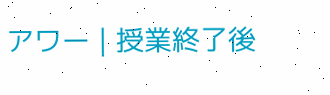アワー | 授業終了後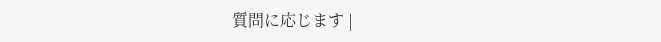質問に応じます |